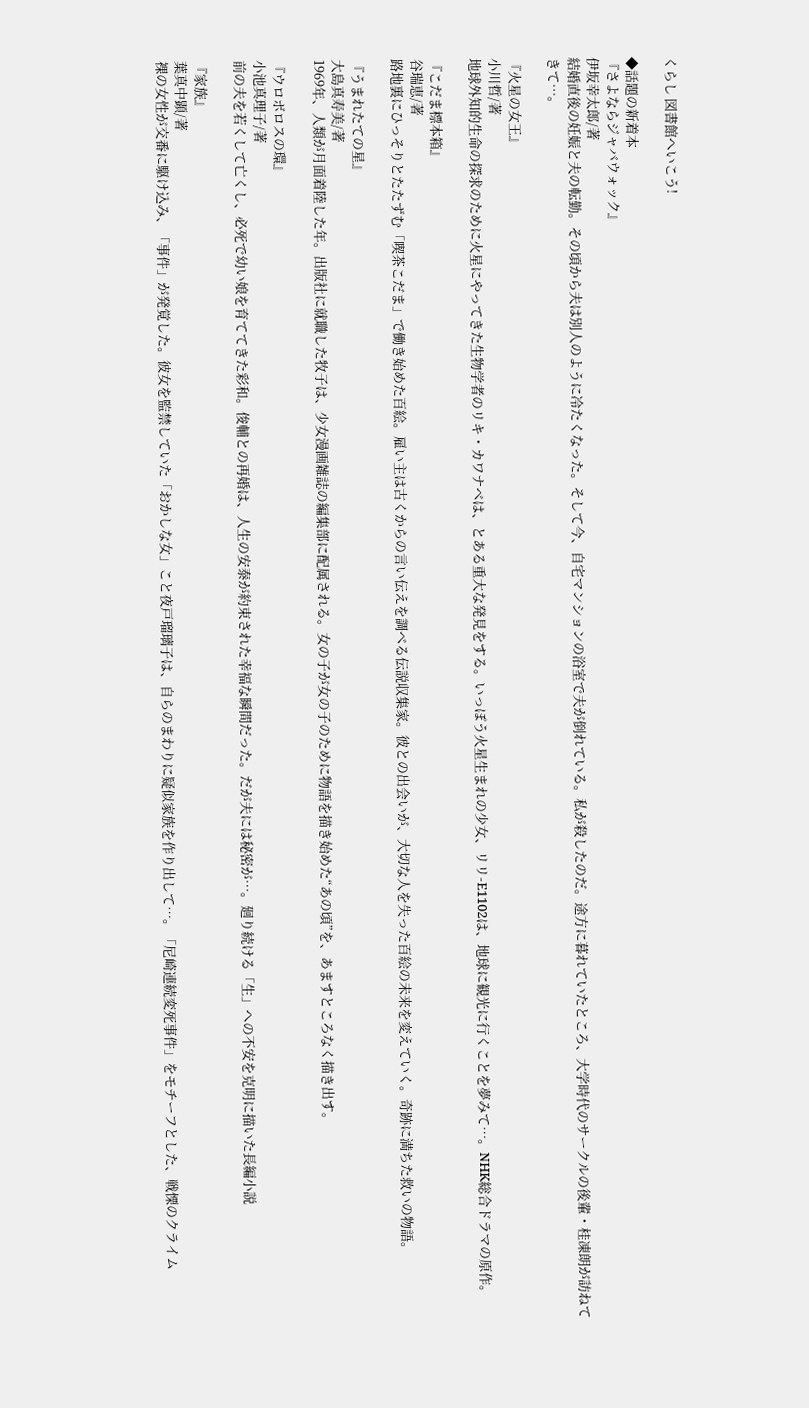くらし 図書館へいこう!

◆話題の新着本
『さよならジャバウォック』
伊坂幸太郎/著
結婚直後の妊娠と夫の転勤。その頃から夫は別人のように冷たくなった。そして今、自宅マンションの浴室で夫が倒れている。私が殺したのだ。途方に暮れていたところ、大学時代のサークルの後輩・桂凍朗が訪ねてきて…。

『火星の女王』
小川哲/著
地球外知的生命の探求のために火星にやってきた生物学者のリキ・カワナベは、とある重大な発見をする。いっぽう火星生まれの少女、リリ-E1102は、地球に観光に行くことを夢みて…。NHK総合ドラマの原作。

『こだま標本箱』
谷瑞恵/著
路地裏にひっそりとたたずむ「喫茶こだま」で働き始めた百絵。雇い主は古くからの言い伝えを調べる伝説収集家。彼との出会いが、大切な人を失った百絵の未来を変えていく。奇跡に満ちた救いの物語。

『うまれたての星』
大島真寿美/著
1969年、人類が月面着陸した年。出版社に就職した牧子は、少女漫画雑誌の編集部に配属される。女の子が女の子のために物語を描き始めた“あの頃”を、あますところなく描き出す。

『ウロボロスの環』
小池真理子/著
前の夫を若くして亡くし、必死で幼い娘を育ててきた彩和。俊輔との再婚は、人生の安泰が約束された幸福な瞬間だった。だが夫には秘密が…。廻り続ける「生」への不安を克明に描いた長編小説

『家族』
葉真中顕/著
裸の女性が交番に駆け込み、「事件」が発覚した。彼女を監禁していた「おかしな女」こと夜戸瑠璃子は、自らのまわりに疑似家族を作り出して…。「尼崎連続変死事件」をモチーフとした、戦慄のクライム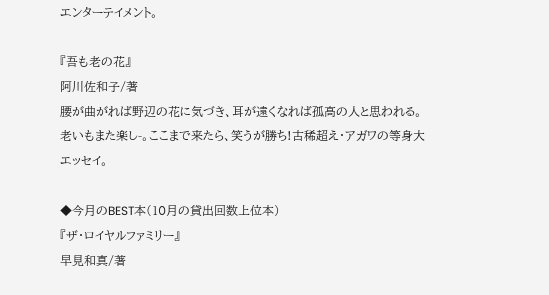エンターテイメント。

『吾も老の花』
阿川佐和子/著
腰が曲がれば野辺の花に気づき、耳が遠くなれば孤高の人と思われる。老いもまた楽し-。ここまで来たら、笑うが勝ち!古稀超え・アガワの等身大エッセイ。

◆今月のBEST本(10月の貸出回数上位本)
『ザ・ロイヤルファミリー』
早見和真/著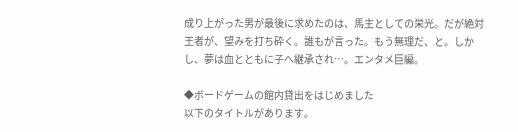成り上がった男が最後に求めたのは、馬主としての栄光。だが絶対王者が、望みを打ち砕く。誰もが言った。もう無理だ、と。しかし、夢は血とともに子へ継承され…。エンタメ巨編。

◆ボードゲームの館内貸出をはじめました
以下のタイトルがあります。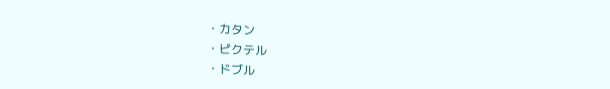・カタン
・ピクテル
・ドブル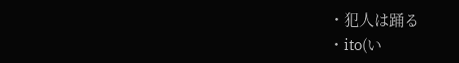・犯人は踊る
・ito(い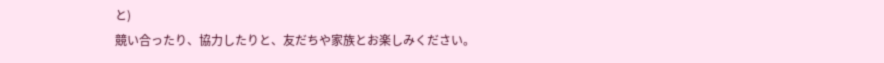と)
競い合ったり、協力したりと、友だちや家族とお楽しみください。